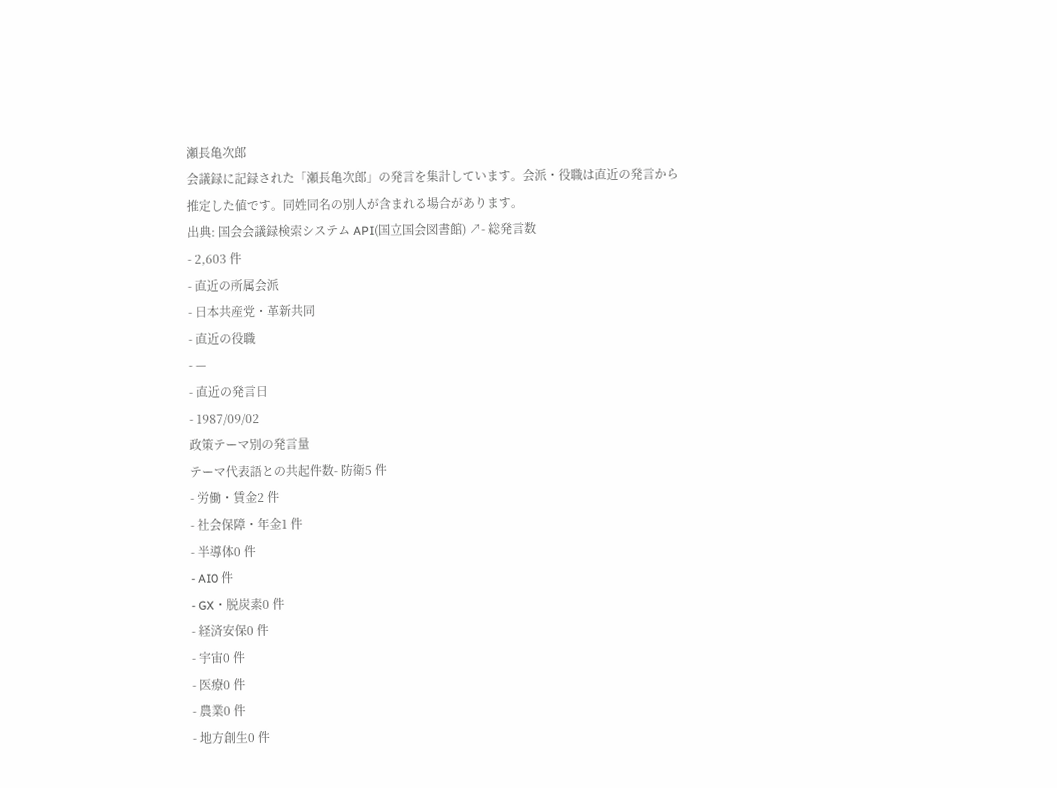瀬長亀次郎
会議録に記録された「瀬長亀次郎」の発言を集計しています。会派・役職は直近の発言から推定した値です。同姓同名の別人が含まれる場合があります。
出典: 国会会議録検索システム API(国立国会図書館) ↗- 総発言数
- 2,603 件
- 直近の所属会派
- 日本共産党・革新共同
- 直近の役職
- —
- 直近の発言日
- 1987/09/02
政策テーマ別の発言量
テーマ代表語との共起件数- 防衛5 件
- 労働・賃金2 件
- 社会保障・年金1 件
- 半導体0 件
- AI0 件
- GX・脱炭素0 件
- 経済安保0 件
- 宇宙0 件
- 医療0 件
- 農業0 件
- 地方創生0 件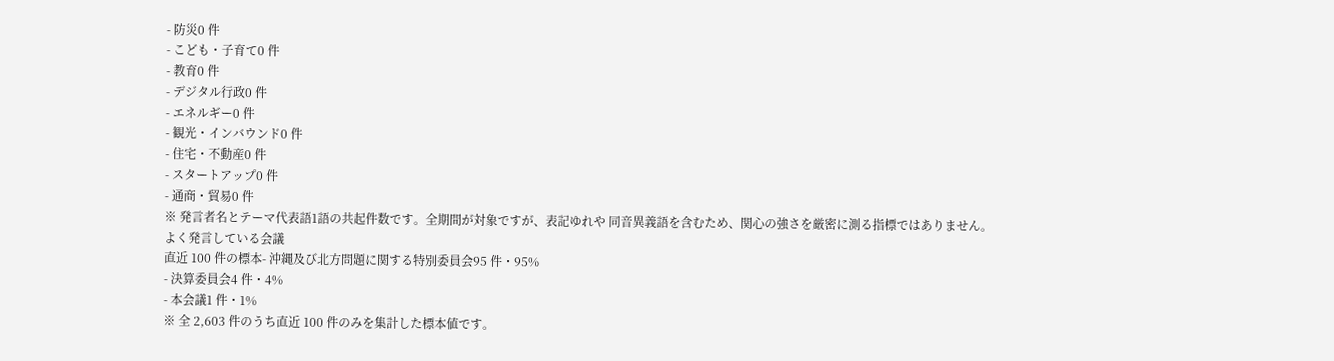- 防災0 件
- こども・子育て0 件
- 教育0 件
- デジタル行政0 件
- エネルギー0 件
- 観光・インバウンド0 件
- 住宅・不動産0 件
- スタートアップ0 件
- 通商・貿易0 件
※ 発言者名とテーマ代表語1語の共起件数です。全期間が対象ですが、表記ゆれや 同音異義語を含むため、関心の強さを厳密に測る指標ではありません。
よく発言している会議
直近 100 件の標本- 沖縄及び北方問題に関する特別委員会95 件・95%
- 決算委員会4 件・4%
- 本会議1 件・1%
※ 全 2,603 件のうち直近 100 件のみを集計した標本値です。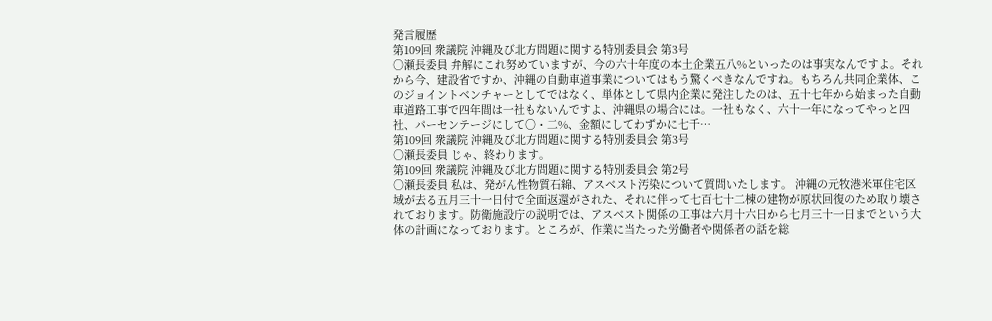発言履歴
第109回 衆議院 沖縄及び北方問題に関する特別委員会 第3号
○瀬長委員 弁解にこれ努めていますが、今の六十年度の本土企業五八%といったのは事実なんですよ。それから今、建設省ですか、沖縄の自動車道事業についてはもう驚くべきなんですね。もちろん共同企業体、このジョイントベンチャーとしてではなく、単体として県内企業に発注したのは、五十七年から始まった自動車道路工事で四年間は一社もないんですよ、沖縄県の場合には。一社もなく、六十一年になってやっと四社、パーセンテージにして〇・二%、金額にしてわずかに七千…
第109回 衆議院 沖縄及び北方問題に関する特別委員会 第3号
○瀬長委員 じゃ、終わります。
第109回 衆議院 沖縄及び北方問題に関する特別委員会 第2号
○瀬長委員 私は、発がん性物質石綿、アスベスト汚染について質問いたします。 沖縄の元牧港米軍住宅区域が去る五月三十一日付で全面返還がされた、それに伴って七百七十二棟の建物が原状回復のため取り壊されております。防衛施設庁の説明では、アスベスト関係の工事は六月十六日から七月三十一日までという大体の計画になっております。ところが、作業に当たった労働者や関係者の話を総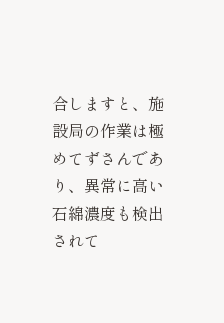合しますと、施設局の作業は極めてずさんであり、異常に高い石綿濃度も検出されて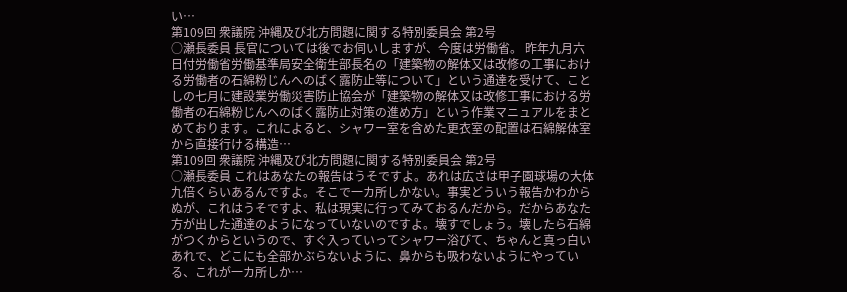い…
第109回 衆議院 沖縄及び北方問題に関する特別委員会 第2号
○瀬長委員 長官については後でお伺いしますが、今度は労働省。 昨年九月六日付労働省労働基準局安全衛生部長名の「建築物の解体又は改修の工事における労働者の石綿粉じんへのばく露防止等について」という通達を受けて、ことしの七月に建設業労働災害防止協会が「建築物の解体又は改修工事における労働者の石綿粉じんへのばく露防止対策の進め方」という作業マニュアルをまとめております。これによると、シャワー室を含めた更衣室の配置は石綿解体室から直接行ける構造…
第109回 衆議院 沖縄及び北方問題に関する特別委員会 第2号
○瀬長委員 これはあなたの報告はうそですよ。あれは広さは甲子園球場の大体九倍くらいあるんですよ。そこで一カ所しかない。事実どういう報告かわからぬが、これはうそですよ、私は現実に行ってみておるんだから。だからあなた方が出した通達のようになっていないのですよ。壊すでしょう。壊したら石綿がつくからというので、すぐ入っていってシャワー浴びて、ちゃんと真っ白いあれで、どこにも全部かぶらないように、鼻からも吸わないようにやっている、これが一カ所しか…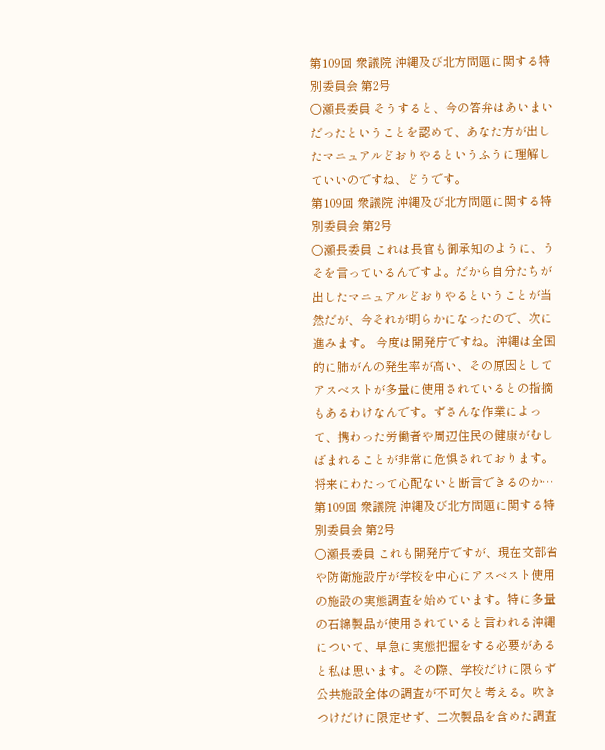第109回 衆議院 沖縄及び北方問題に関する特別委員会 第2号
○瀬長委員 そうすると、今の答弁はあいまいだったということを認めて、あなた方が出したマニュアルどおりやるというふうに理解していいのですね、どうです。
第109回 衆議院 沖縄及び北方問題に関する特別委員会 第2号
○瀬長委員 これは長官も御承知のように、うそを言っているんですよ。だから自分たちが出したマニュアルどおりやるということが当然だが、今それが明らかになったので、次に進みます。 今度は開発庁ですね。沖縄は全国的に肺がんの発生率が高い、その原因としてアスベストが多量に使用されているとの指摘もあるわけなんです。ずさんな作業によって、携わった労働者や周辺住民の健康がむしばまれることが非常に危惧されております。将来にわたって心配ないと断言できるのか…
第109回 衆議院 沖縄及び北方問題に関する特別委員会 第2号
○瀬長委員 これも開発庁ですが、現在文部省や防衛施設庁が学校を中心にアスベスト使用の施設の実態調査を始めています。特に多量の石綿製品が使用されていると言われる沖縄について、早急に実態把握をする必要があると私は思います。その際、学校だけに限らず公共施設全体の調査が不可欠と考える。吹きつけだけに限定せず、二次製品を含めた調査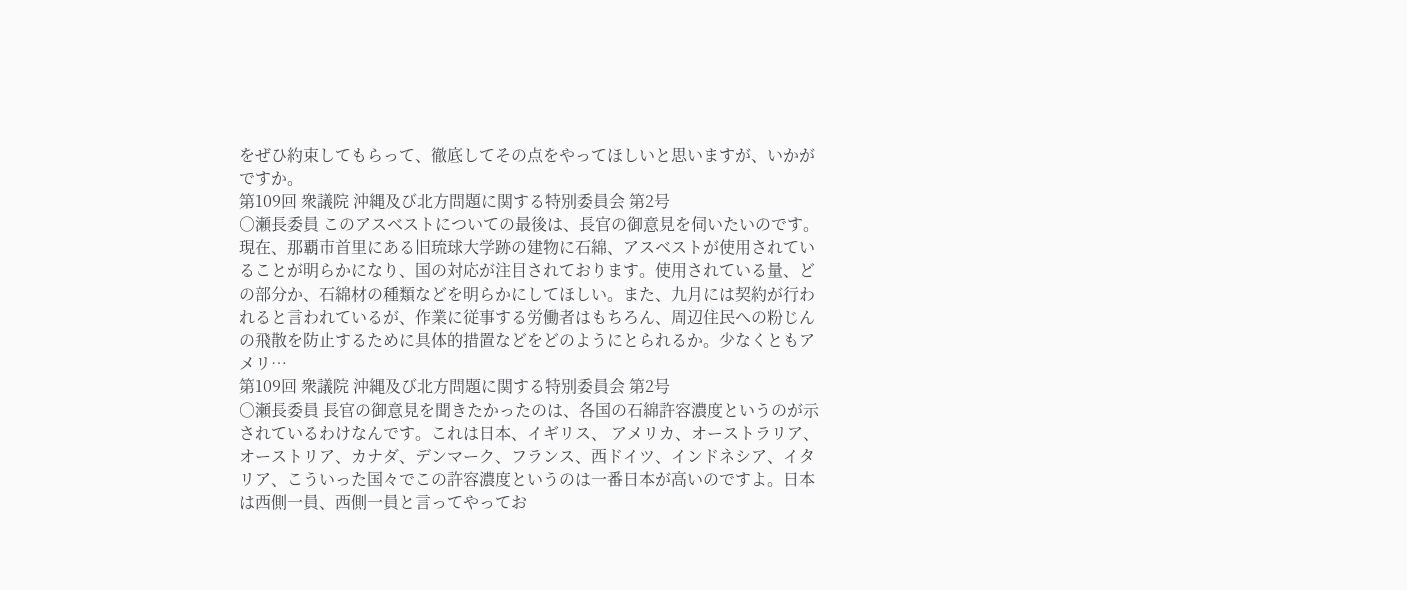をぜひ約束してもらって、徹底してその点をやってほしいと思いますが、いかがですか。
第109回 衆議院 沖縄及び北方問題に関する特別委員会 第2号
○瀬長委員 このアスベストについての最後は、長官の御意見を伺いたいのです。 現在、那覇市首里にある旧琉球大学跡の建物に石綿、アスベストが使用されていることが明らかになり、国の対応が注目されております。使用されている量、どの部分か、石綿材の種類などを明らかにしてほしい。また、九月には契約が行われると言われているが、作業に従事する労働者はもちろん、周辺住民への粉じんの飛散を防止するために具体的措置などをどのようにとられるか。少なくともアメリ…
第109回 衆議院 沖縄及び北方問題に関する特別委員会 第2号
○瀬長委員 長官の御意見を聞きたかったのは、各国の石綿許容濃度というのが示されているわけなんです。これは日本、イギリス、 アメリカ、オーストラリア、オーストリア、カナダ、デンマーク、フランス、西ドイツ、インドネシア、イタリア、こういった国々でこの許容濃度というのは一番日本が高いのですよ。日本は西側一員、西側一員と言ってやってお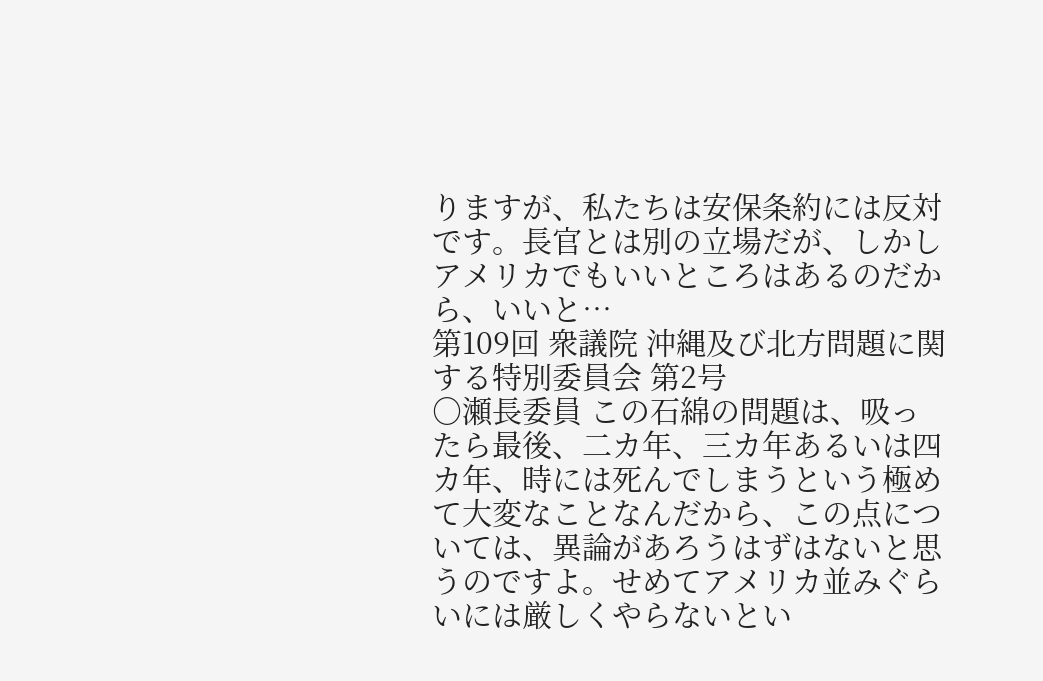りますが、私たちは安保条約には反対です。長官とは別の立場だが、しかしアメリカでもいいところはあるのだから、いいと…
第109回 衆議院 沖縄及び北方問題に関する特別委員会 第2号
○瀬長委員 この石綿の問題は、吸ったら最後、二カ年、三カ年あるいは四カ年、時には死んでしまうという極めて大変なことなんだから、この点については、異論があろうはずはないと思うのですよ。せめてアメリカ並みぐらいには厳しくやらないとい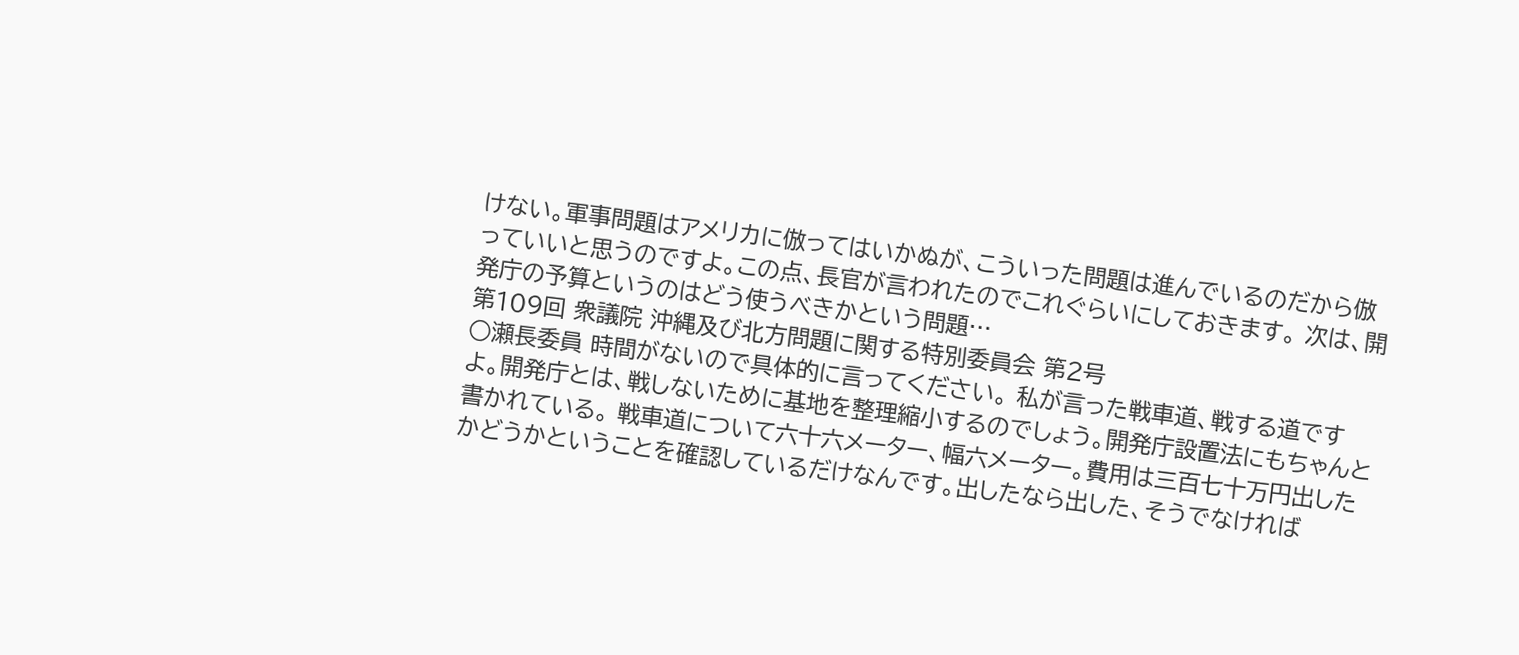けない。軍事問題はアメリカに倣ってはいかぬが、こういった問題は進んでいるのだから倣っていいと思うのですよ。この点、長官が言われたのでこれぐらいにしておきます。 次は、開発庁の予算というのはどう使うべきかという問題…
第109回 衆議院 沖縄及び北方問題に関する特別委員会 第2号
○瀬長委員 時間がないので具体的に言ってください。 私が言った戦車道、戦する道ですよ。開発庁とは、戦しないために基地を整理縮小するのでしょう。開発庁設置法にもちゃんと書かれている。 戦車道について六十六メーター、幅六メーター。費用は三百七十万円出したかどうかということを確認しているだけなんです。出したなら出した、そうでなければ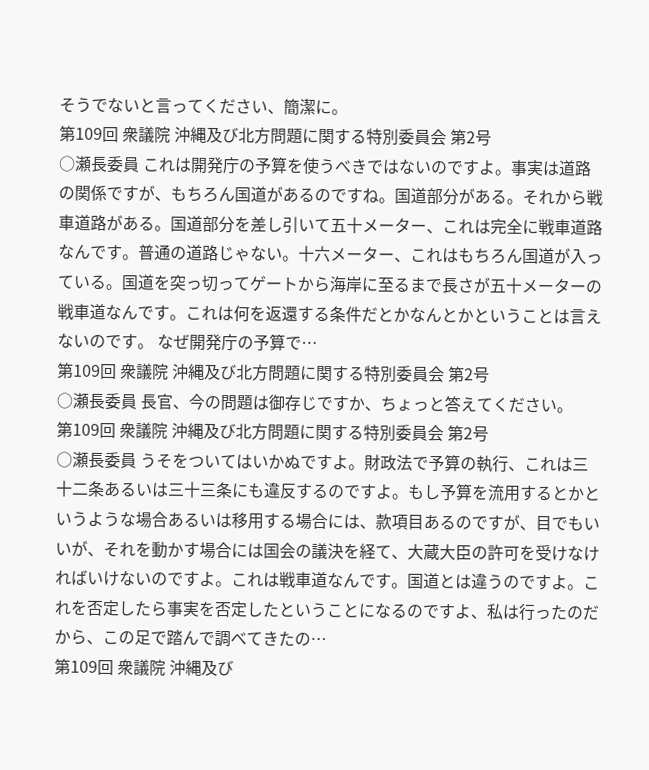そうでないと言ってください、簡潔に。
第109回 衆議院 沖縄及び北方問題に関する特別委員会 第2号
○瀬長委員 これは開発庁の予算を使うべきではないのですよ。事実は道路の関係ですが、もちろん国道があるのですね。国道部分がある。それから戦車道路がある。国道部分を差し引いて五十メーター、これは完全に戦車道路なんです。普通の道路じゃない。十六メーター、これはもちろん国道が入っている。国道を突っ切ってゲートから海岸に至るまで長さが五十メーターの戦車道なんです。これは何を返還する条件だとかなんとかということは言えないのです。 なぜ開発庁の予算で…
第109回 衆議院 沖縄及び北方問題に関する特別委員会 第2号
○瀬長委員 長官、今の問題は御存じですか、ちょっと答えてください。
第109回 衆議院 沖縄及び北方問題に関する特別委員会 第2号
○瀬長委員 うそをついてはいかぬですよ。財政法で予算の執行、これは三十二条あるいは三十三条にも違反するのですよ。もし予算を流用するとかというような場合あるいは移用する場合には、款項目あるのですが、目でもいいが、それを動かす場合には国会の議決を経て、大蔵大臣の許可を受けなければいけないのですよ。これは戦車道なんです。国道とは違うのですよ。これを否定したら事実を否定したということになるのですよ、私は行ったのだから、この足で踏んで調べてきたの…
第109回 衆議院 沖縄及び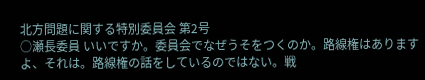北方問題に関する特別委員会 第2号
○瀬長委員 いいですか。委員会でなぜうそをつくのか。路線権はありますよ、それは。路線権の話をしているのではない。戦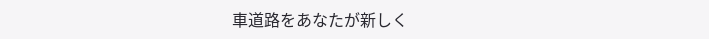車道路をあなたが新しく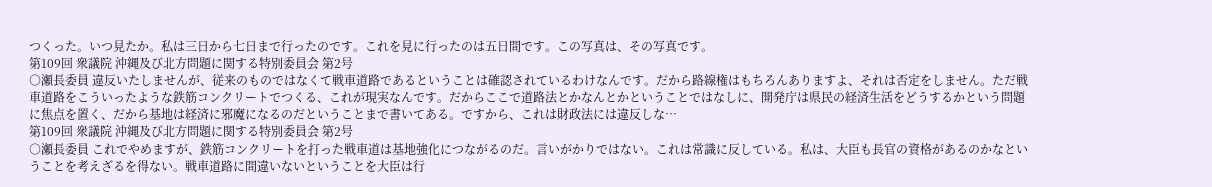つくった。いつ見たか。私は三日から七日まで行ったのです。これを見に行ったのは五日間です。この写真は、その写真です。
第109回 衆議院 沖縄及び北方問題に関する特別委員会 第2号
○瀬長委員 違反いたしませんが、従来のものではなくて戦車道路であるということは確認されているわけなんです。だから路線権はもちろんありますよ、それは否定をしません。ただ戦車道路をこういったような鉄筋コンクリートでつくる、これが現実なんです。だからここで道路法とかなんとかということではなしに、開発庁は県民の経済生活をどうするかという問題に焦点を置く、だから基地は経済に邪魔になるのだということまで書いてある。ですから、これは財政法には違反しな…
第109回 衆議院 沖縄及び北方問題に関する特別委員会 第2号
○瀬長委員 これでやめますが、鉄筋コンクリートを打った戦車道は基地強化につながるのだ。言いがかりではない。これは常識に反している。私は、大臣も長官の資格があるのかなということを考えざるを得ない。戦車道路に間違いないということを大臣は行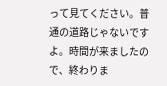って見てください。普通の道路じゃないですよ。時間が来ましたので、終わりま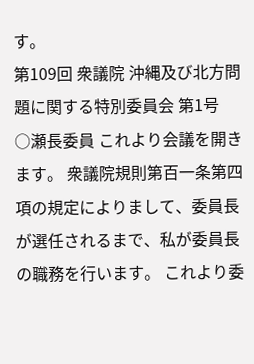す。
第109回 衆議院 沖縄及び北方問題に関する特別委員会 第1号
○瀬長委員 これより会議を開きます。 衆議院規則第百一条第四項の規定によりまして、委員長が選任されるまで、私が委員長の職務を行います。 これより委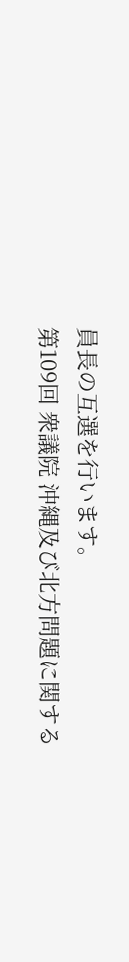員長の互選を行います。
第109回 衆議院 沖縄及び北方問題に関する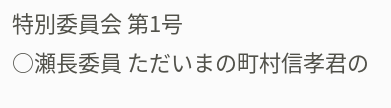特別委員会 第1号
○瀬長委員 ただいまの町村信孝君の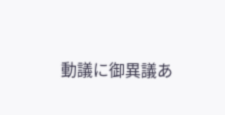動議に御異議あ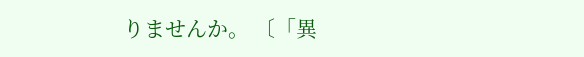りませんか。 〔「異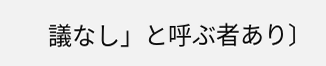議なし」と呼ぶ者あり〕